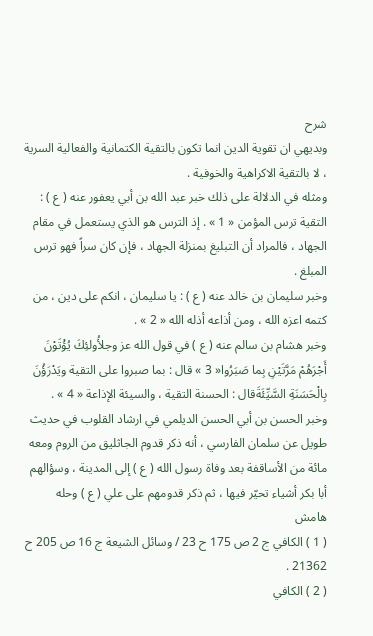شرح
وبديهي ان تقوية الدين انما تكون بالتقية الكتمانية والفعالية السرية ، لا بالتقية الاكراهية والخوفية .
ومثله في الدلالة على ذلك خبر عبد الله بن أبي يعفور عنه ( ع ) : التقية ترس المؤمن « 1 » . إذ الترس هو الذي يستعمل في مقام الجهاد ، فالمراد أن التبليغ بمنزلة الجهاد ، فإن كان سراً فهو ترس المبلغ .
وخبر سليمان بن خالد عنه ( ع ) : يا سليمان ، انكم على دين ، من كتمه اعزه الله ، ومن أذاعه أذله الله « 2 » .
وخبر هشام بن سالم عنه ( ع ) في قول الله عز وجلأُولئِكَ يُؤْتَوْنَ أَجْرَهُمْ مَرَّتَيْنِ بِما صَبَرُوا« 3 » قال : بما صبروا على التقية ويَدْرَؤُنَ بِالْحَسَنَةِ السَّيِّئَةَقال : الحسنة التقية ، والسيئة الإذاعة « 4 » .
وخبر الحسن بن أبي الحسن الديلمي في ارشاد القلوب في حديث طويل عن سلمان الفارسي ، أنه ذكر قدوم الجاثليق من الروم ومعه مائة من الأساقفة بعد وفاة رسول الله ( ع ) إلى المدينة ، وسؤالهم أبا بكر أشياء تحيّر فيها ، ثم ذكر قدومهم على علي ( ع ) وحله
هامش
( 1 ) الكافي ج 2 ص 175 ح 23 / وسائل الشيعة ج 16 ص 205 ح 21362 .
( 2 ) الكافي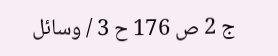ج 2 ص 176 ح 3 / وسائل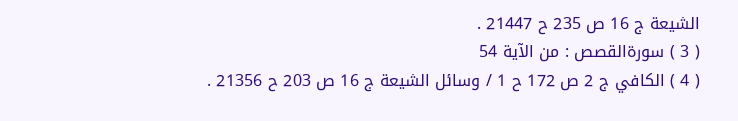الشيعة ج 16 ص 235 ح 21447 .
( 3 ) سورةالقصص : من الآية 54
( 4 ) الكافي ج 2 ص 172 ح 1 / وسائل الشيعة ج 16 ص 203 ح 21356 .